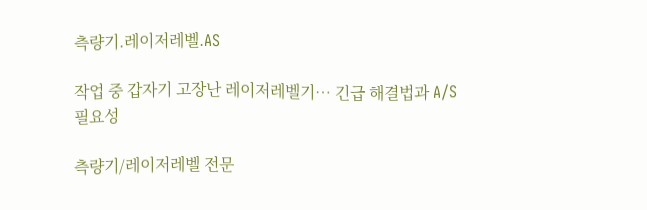측량기.레이저레벨.AS

작업 중 갑자기 고장난 레이저레벨기… 긴급 해결법과 A/S 필요성

측량기/레이저레벨 전문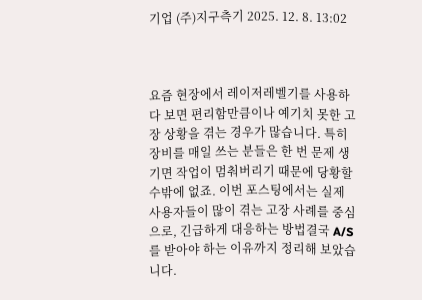기업 (주)지구측기 2025. 12. 8. 13:02



요즘 현장에서 레이저레벨기를 사용하다 보면 편리함만큼이나 예기치 못한 고장 상황을 겪는 경우가 많습니다. 특히 장비를 매일 쓰는 분들은 한 번 문제 생기면 작업이 멈춰버리기 때문에 당황할 수밖에 없죠. 이번 포스팅에서는 실제 사용자들이 많이 겪는 고장 사례를 중심으로, 긴급하게 대응하는 방법결국 A/S를 받아야 하는 이유까지 정리해 보았습니다.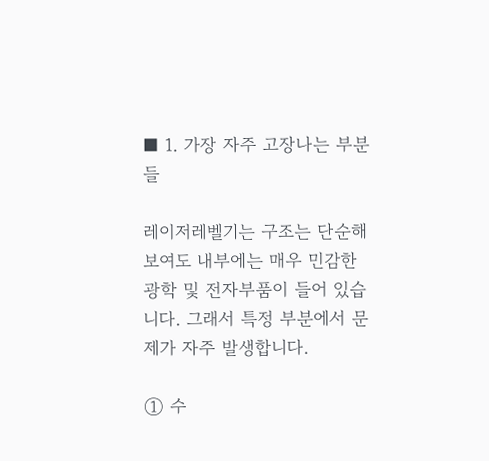■ 1. 가장 자주 고장나는 부분들

레이저레벨기는 구조는 단순해 보여도 내부에는 매우 민감한 광학 및 전자부품이 들어 있습니다. 그래서 특정 부분에서 문제가 자주 발생합니다.

① 수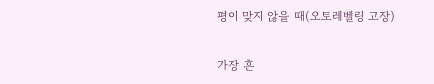평이 맞지 않을 때(오토레벨링 고장)

가장 흔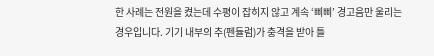한 사례는 전원을 켰는데 수평이 잡히지 않고 계속 ‘삐삐’ 경고음만 울리는 경우입니다. 기기 내부의 추(펜듈럼)가 충격을 받아 틀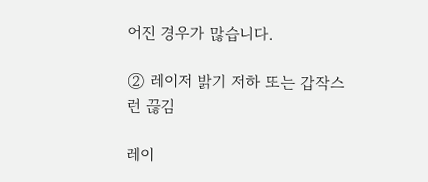어진 경우가 많습니다.

② 레이저 밝기 저하 또는 갑작스런 끊김

레이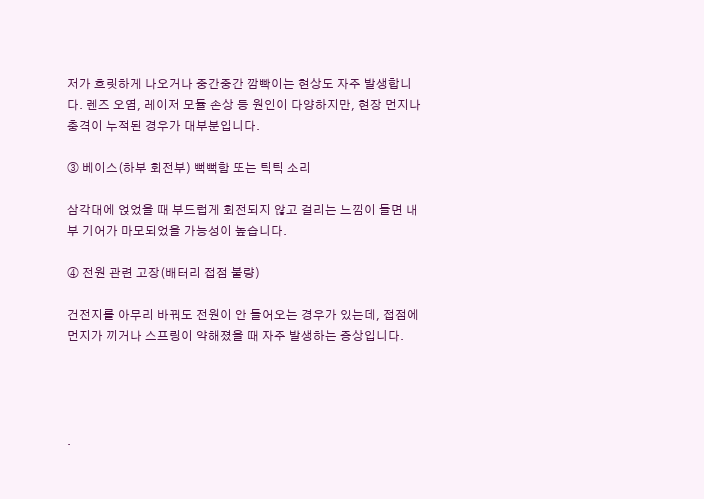저가 흐릿하게 나오거나 중간중간 깜빡이는 현상도 자주 발생합니다. 렌즈 오염, 레이저 모듈 손상 등 원인이 다양하지만, 현장 먼지나 충격이 누적된 경우가 대부분입니다.

③ 베이스(하부 회전부) 뻑뻑함 또는 틱틱 소리

삼각대에 얹었을 때 부드럽게 회전되지 않고 걸리는 느낌이 들면 내부 기어가 마모되었을 가능성이 높습니다.

④ 전원 관련 고장(배터리 접점 불량)

건전지를 아무리 바꿔도 전원이 안 들어오는 경우가 있는데, 접점에 먼지가 끼거나 스프링이 약해졌을 때 자주 발생하는 증상입니다.




.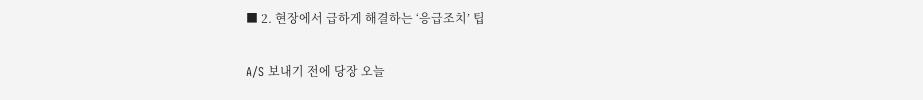■ 2. 현장에서 급하게 해결하는 ‘응급조치’ 팁

A/S 보내기 전에 당장 오늘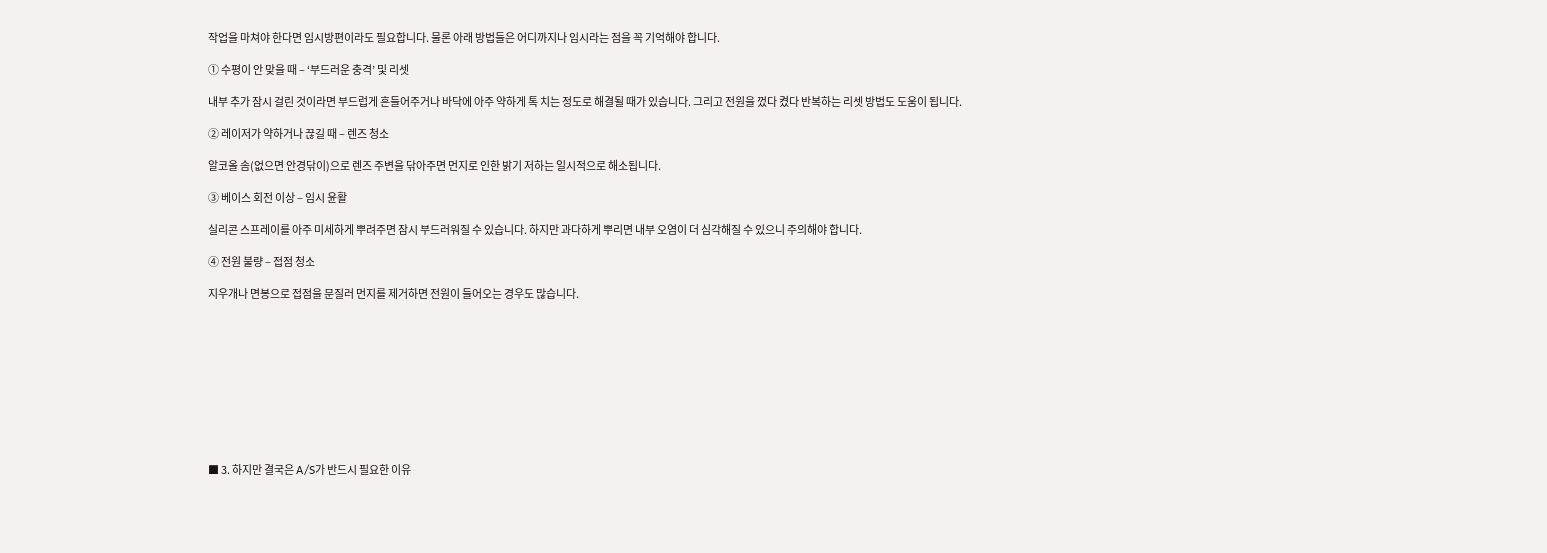작업을 마쳐야 한다면 임시방편이라도 필요합니다. 물론 아래 방법들은 어디까지나 임시라는 점을 꼭 기억해야 합니다.

① 수평이 안 맞을 때 – ‘부드러운 충격’ 및 리셋

내부 추가 잠시 걸린 것이라면 부드럽게 흔들어주거나 바닥에 아주 약하게 톡 치는 정도로 해결될 때가 있습니다. 그리고 전원을 껐다 켰다 반복하는 리셋 방법도 도움이 됩니다.

② 레이저가 약하거나 끊길 때 – 렌즈 청소

알코올 솜(없으면 안경닦이)으로 렌즈 주변을 닦아주면 먼지로 인한 밝기 저하는 일시적으로 해소됩니다.

③ 베이스 회전 이상 – 임시 윤활

실리콘 스프레이를 아주 미세하게 뿌려주면 잠시 부드러워질 수 있습니다. 하지만 과다하게 뿌리면 내부 오염이 더 심각해질 수 있으니 주의해야 합니다.

④ 전원 불량 – 접점 청소

지우개나 면봉으로 접점을 문질러 먼지를 제거하면 전원이 들어오는 경우도 많습니다.










■ 3. 하지만 결국은 A/S가 반드시 필요한 이유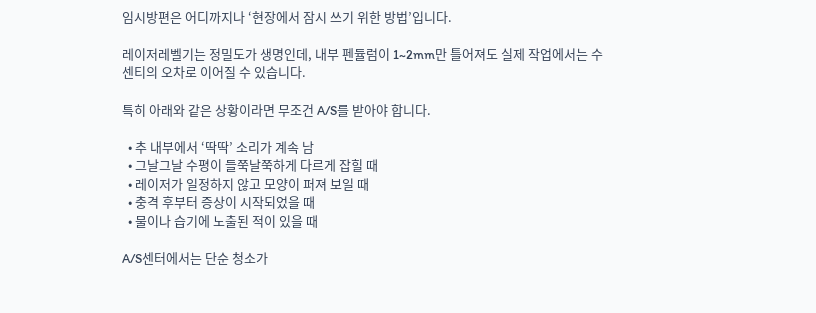임시방편은 어디까지나 ‘현장에서 잠시 쓰기 위한 방법’입니다.

레이저레벨기는 정밀도가 생명인데, 내부 펜듈럼이 1~2mm만 틀어져도 실제 작업에서는 수 센티의 오차로 이어질 수 있습니다.

특히 아래와 같은 상황이라면 무조건 A/S를 받아야 합니다.

  • 추 내부에서 ‘딱딱’ 소리가 계속 남
  • 그날그날 수평이 들쭉날쭉하게 다르게 잡힐 때
  • 레이저가 일정하지 않고 모양이 퍼져 보일 때
  • 충격 후부터 증상이 시작되었을 때
  • 물이나 습기에 노출된 적이 있을 때

A/S센터에서는 단순 청소가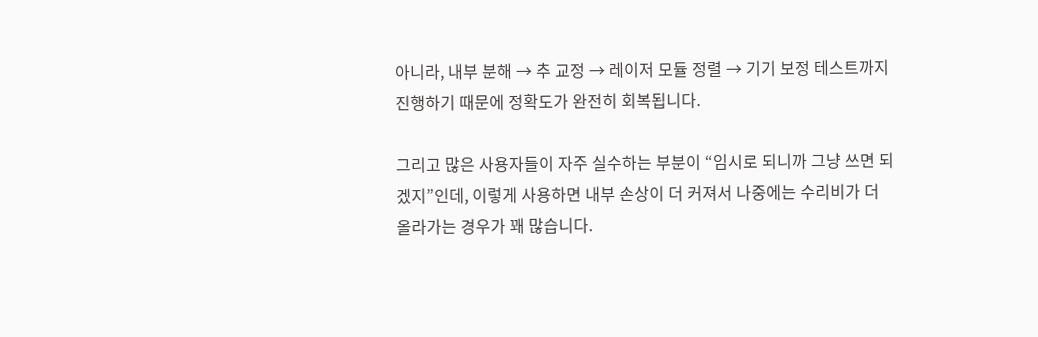아니라, 내부 분해 → 추 교정 → 레이저 모듈 정렬 → 기기 보정 테스트까지 진행하기 때문에 정확도가 완전히 회복됩니다.

그리고 많은 사용자들이 자주 실수하는 부분이 “임시로 되니까 그냥 쓰면 되겠지”인데, 이렇게 사용하면 내부 손상이 더 커져서 나중에는 수리비가 더 올라가는 경우가 꽤 많습니다.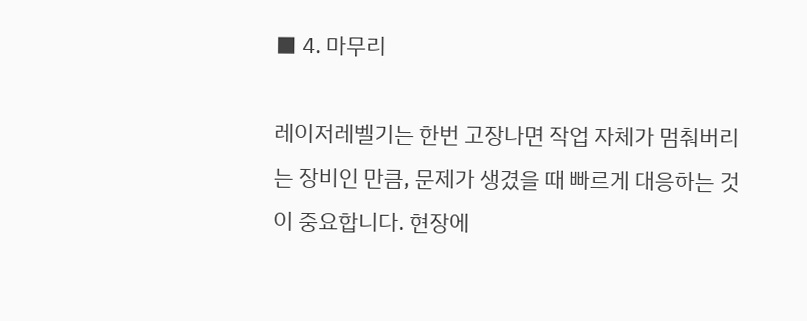■ 4. 마무리

레이저레벨기는 한번 고장나면 작업 자체가 멈춰버리는 장비인 만큼, 문제가 생겼을 때 빠르게 대응하는 것이 중요합니다. 현장에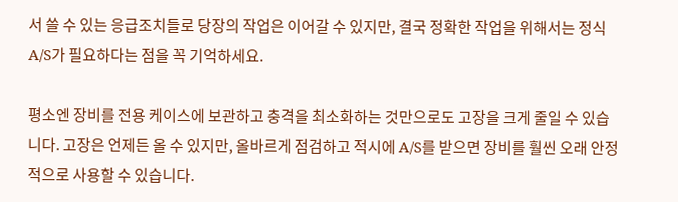서 쓸 수 있는 응급조치들로 당장의 작업은 이어갈 수 있지만, 결국 정확한 작업을 위해서는 정식 A/S가 필요하다는 점을 꼭 기억하세요.

평소엔 장비를 전용 케이스에 보관하고 충격을 최소화하는 것만으로도 고장을 크게 줄일 수 있습니다. 고장은 언제든 올 수 있지만, 올바르게 점검하고 적시에 A/S를 받으면 장비를 훨씬 오래 안정적으로 사용할 수 있습니다.